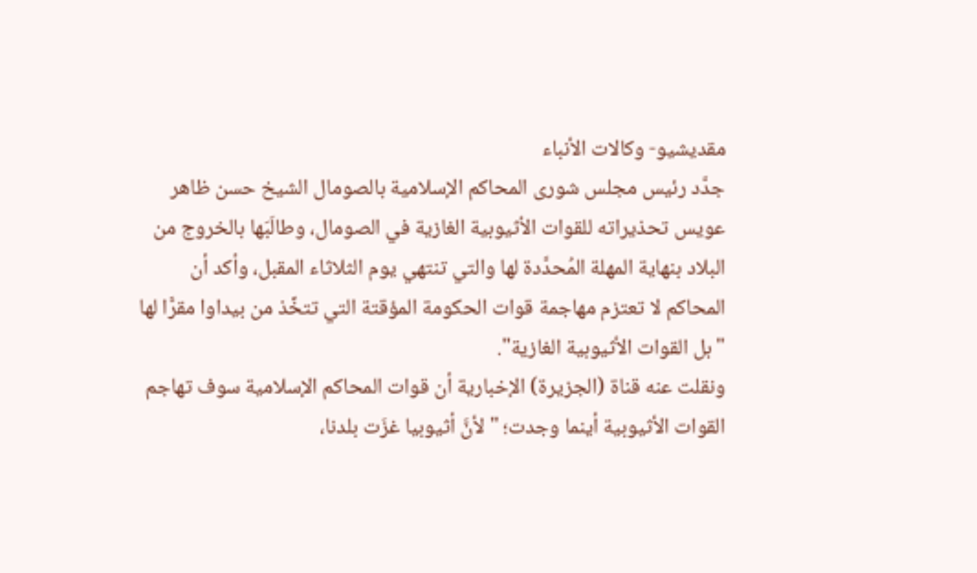مقديشيو- وكالات الأنباء
جدَّد رئيس مجلس شورى المحاكم الإسلامية بالصومال الشيخ حسن ظاهر عويس تحذيراته للقوات الأثيوبية الغازية في الصومال، وطالَبَها بالخروج من البلاد بنهاية المهلة المُحدَّدة لها والتي تنتهي يوم الثلاثاء المقبل، وأكد أن المحاكم لا تعتزم مهاجمة قوات الحكومة المؤقتة التي تتخِّذ من بيداوا مقرًّا لها "بل القوات الأثيوبية الغازية".
ونقلت عنه قناة (الجزيرة) الإخبارية أن قوات المحاكم الإسلامية سوف تهاجم القوات الأثيوبية أينما وجدت؛ "لأنَّ أثيوبيا غزَت بلدنا،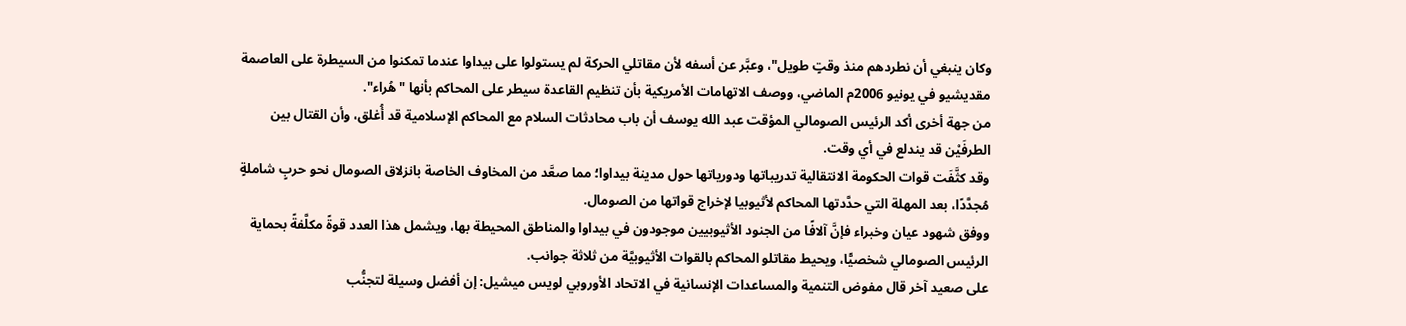وكان ينبغي أن نطردهم منذ وقتٍ طويل"، وعبَّر عن أسفه لأن مقاتلي الحركة لم يستولوا على بيداوا عندما تمكنوا من السيطرة على العاصمة مقديشيو في يونيو 2006م الماضي، ووصف الاتهامات الأمريكية بأن تنظيم القاعدة سيطر على المحاكم بأنها "هُراء".
من جهة أخرى أكد الرئيس الصومالي المؤقت عبد الله يوسف أن باب محادثات السلام مع المحاكم الإسلامية قد أُغلق، وأن القتال بين الطرفَيْن قد يندلع في أي وقت.
وقد كثَّفَت قوات الحكومة الانتقالية تدريباتها ودورياتها حول مدينة بيداوا؛ مما صعَّد من المخاوف الخاصة بانزلاق الصومال نحو حربٍ شاملةٍ مُجدَّدًا، بعد المهلة التي حدَّدتها المحاكم لأثيوبيا لإخراج قواتها من الصومال.
ووفق شهود عيان وخبراء فإنَّ آلافًا من الجنود الأثيوبيين موجودون في بيداوا والمناطق المحيطة بها، ويشمل هذا العدد قوةً مكلَّفةً بحماية الرئيس الصومالي شخصيًّا، ويحيط مقاتلو المحاكم بالقوات الأثيوبيَّة من ثلاثة جوانب.
على صعيد آخر قال مفوض التنمية والمساعدات الإنسانية في الاتحاد الأوروبي لويس ميشيل: إن أفضل وسيلة لتجنُّب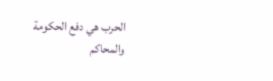الحرب هي دفع الحكومة والمحاكم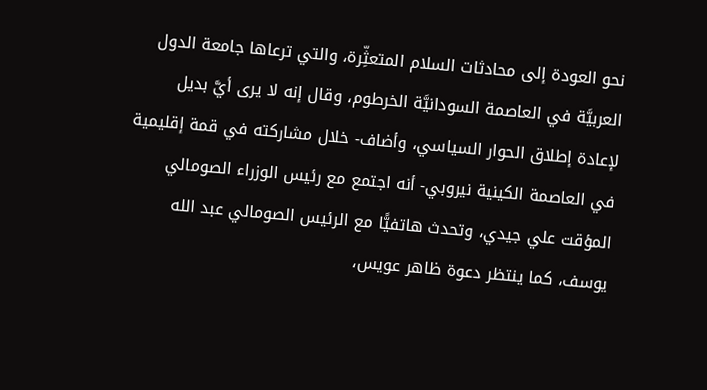نحو العودة إلى محادثات السلام المتعثِّرة، والتي ترعاها جامعة الدول العربيَّة في العاصمة السودانيَّة الخرطوم، وقال إنه لا يرى أيَّ بديل لإعادة إطلاق الحوار السياسي، وأضاف- خلال مشاركته في قمة إقليمية في العاصمة الكينية نيروبي- أنه اجتمع مع رئيس الوزراء الصومالي المؤقت علي جيدي، وتحدث هاتفيًّا مع الرئيس الصومالي عبد الله يوسف، كما ينتظر دعوة ظاهر عويس،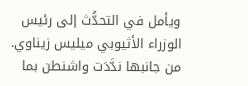ويأمل في التحدُّث إلى رئيس الوزراء الأثيوبي ميليس زيناوي.
من جانبها ندَّدَت واشنطن بما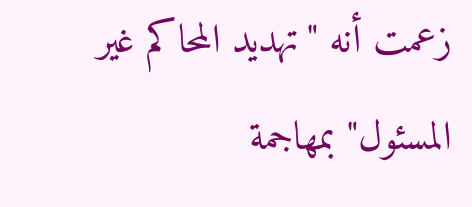زعمت أنه "تهديد المحاكم غير المسئول" بمهاجمة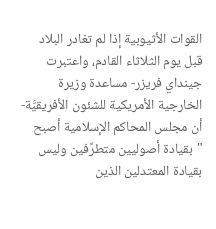القوات الأثيوبية إذا لم تغادر البلاد قبل يوم الثلاثاء القادم، واعتبرت جينداي فريزر- مساعدة وزيرة الخارجية الأمريكية للشئون الأفريقيَّة- أن مجلس المحاكم الإسلامية أصبح "بقيادة أصوليين متطرِّفين وليس بقيادة المعتدلين الذين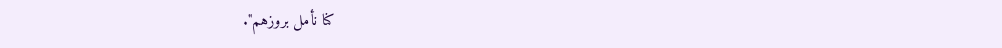كنا نأمل بروزهم".